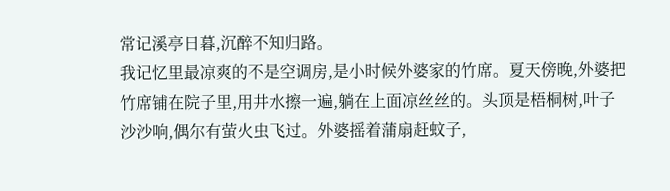常记溪亭日暮,沉醉不知归路。
我记忆里最凉爽的不是空调房,是小时候外婆家的竹席。夏天傍晚,外婆把竹席铺在院子里,用井水擦一遍,躺在上面凉丝丝的。头顶是梧桐树,叶子沙沙响,偶尔有萤火虫飞过。外婆摇着蒲扇赶蚊子,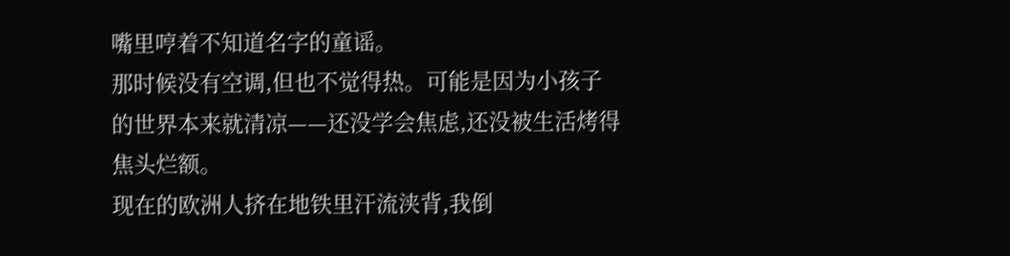嘴里哼着不知道名字的童谣。
那时候没有空调,但也不觉得热。可能是因为小孩子的世界本来就清凉——还没学会焦虑,还没被生活烤得焦头烂额。
现在的欧洲人挤在地铁里汗流浃背,我倒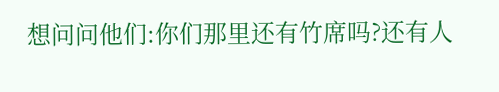想问问他们:你们那里还有竹席吗?还有人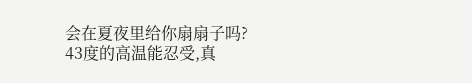会在夏夜里给你扇扇子吗?
43度的高温能忍受,真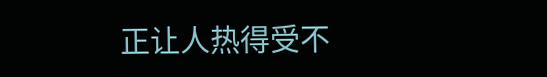正让人热得受不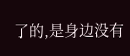了的,是身边没有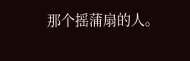那个摇蒲扇的人。